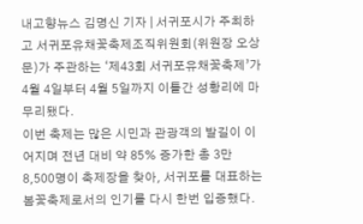내고향뉴스 김명신 기자 | 서귀포시가 주최하고 서귀포유채꽃축제조직위원회(위원장 오상문)가 주관하는 ‘제43회 서귀포유채꽃축제’가 4월 4일부터 4월 5일까지 이틀간 성황리에 마무리됐다.
이번 축제는 많은 시민과 관광객의 발길이 이어지며 전년 대비 약 85% 증가한 총 3만 8,500명이 축제장을 찾아, 서귀포를 대표하는 봄꽃축제로서의 인기를 다시 한번 입증했다.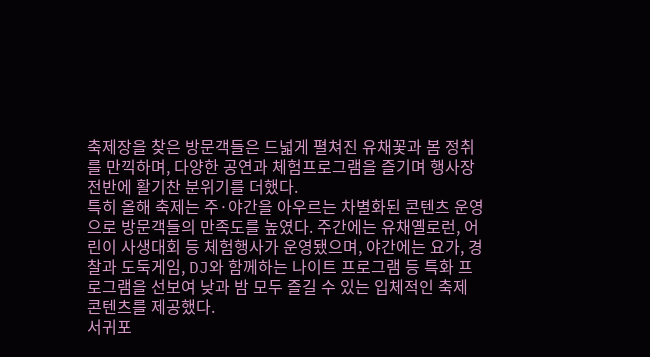축제장을 찾은 방문객들은 드넓게 펼쳐진 유채꽃과 봄 정취를 만끽하며, 다양한 공연과 체험프로그램을 즐기며 행사장 전반에 활기찬 분위기를 더했다.
특히 올해 축제는 주·야간을 아우르는 차별화된 콘텐츠 운영으로 방문객들의 만족도를 높였다. 주간에는 유채옐로런, 어린이 사생대회 등 체험행사가 운영됐으며, 야간에는 요가, 경찰과 도둑게임, DJ와 함께하는 나이트 프로그램 등 특화 프로그램을 선보여 낮과 밤 모두 즐길 수 있는 입체적인 축제 콘텐츠를 제공했다.
서귀포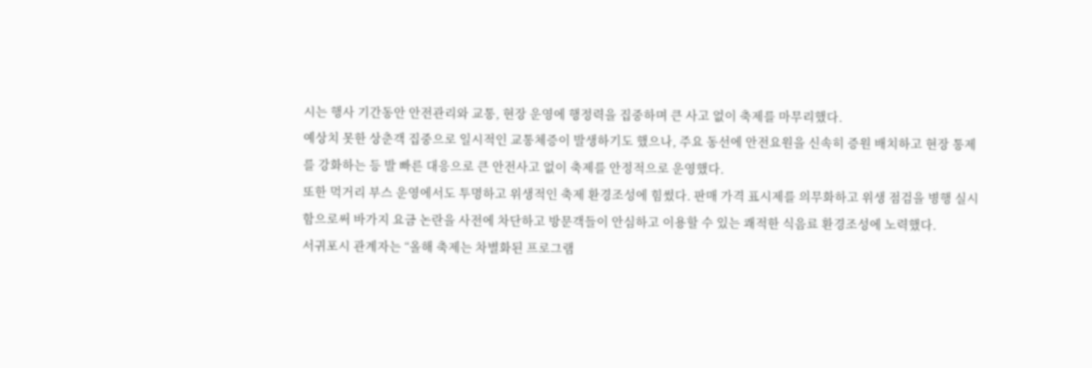시는 행사 기간동안 안전관리와 교통, 현장 운영에 행정력을 집중하며 큰 사고 없이 축제를 마무리했다.
예상치 못한 상춘객 집중으로 일시적인 교통체증이 발생하기도 했으나, 주요 동선에 안전요원을 신속히 증원 배치하고 현장 통제를 강화하는 등 발 빠른 대응으로 큰 안전사고 없이 축제를 안정적으로 운영했다.
또한 먹거리 부스 운영에서도 투명하고 위생적인 축제 환경조성에 힘썼다. 판매 가격 표시제를 의무화하고 위생 점검을 병행 실시함으로써 바가지 요금 논란을 사전에 차단하고 방문객들이 안심하고 이용할 수 있는 쾌적한 식음료 환경조성에 노력했다.
서귀포시 관계자는 “올해 축제는 차별화된 프로그램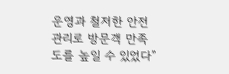운영과 철저한 안전관리로 방문객 만족도를 높일 수 있었다”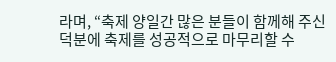라며, “축제 양일간 많은 분들이 함께해 주신 덕분에 축제를 성공적으로 마무리할 수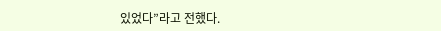있었다”라고 전했다.